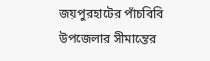জয়পুরহাটের পাঁচবিবি উপজেলার সীমান্তের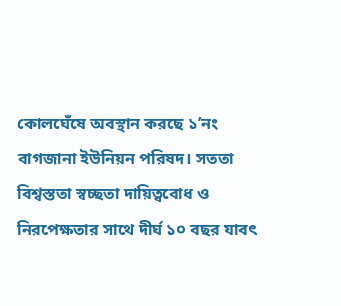কোলঘেঁষে অবস্থান করছে ১’নং বাগজানা ইউনিয়ন পরিষদ। সততা বিশ্বস্ততা স্বচ্ছতা দায়িত্ববোধ ও নিরপেক্ষতার সাথে দীর্ঘ ১০ বছর যাবৎ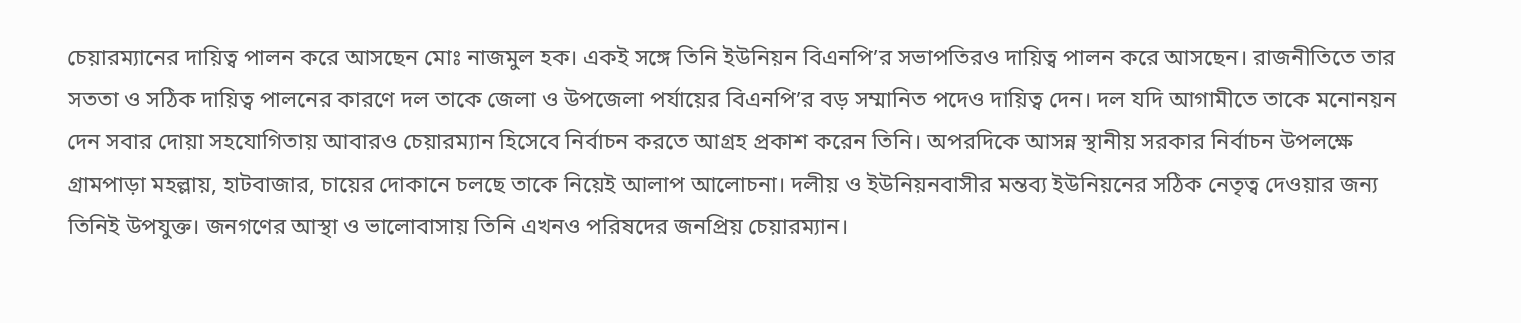চেয়ারম্যানের দায়িত্ব পালন করে আসছেন মোঃ নাজমুল হক। একই সঙ্গে তিনি ইউনিয়ন বিএনপি’র সভাপতিরও দায়িত্ব পালন করে আসছেন। রাজনীতিতে তার সততা ও সঠিক দায়িত্ব পালনের কারণে দল তাকে জেলা ও উপজেলা পর্যায়ের বিএনপি’র বড় সম্মানিত পদেও দায়িত্ব দেন। দল যদি আগামীতে তাকে মনোনয়ন দেন সবার দোয়া সহযোগিতায় আবারও চেয়ারম্যান হিসেবে নির্বাচন করতে আগ্রহ প্রকাশ করেন তিনি। অপরদিকে আসন্ন স্থানীয় সরকার নির্বাচন উপলক্ষে গ্রামপাড়া মহল্লায়, হাটবাজার, চায়ের দোকানে চলছে তাকে নিয়েই আলাপ আলোচনা। দলীয় ও ইউনিয়নবাসীর মন্তব্য ইউনিয়নের সঠিক নেতৃত্ব দেওয়ার জন্য তিনিই উপযুক্ত। জনগণের আস্থা ও ভালোবাসায় তিনি এখনও পরিষদের জনপ্রিয় চেয়ারম্যান।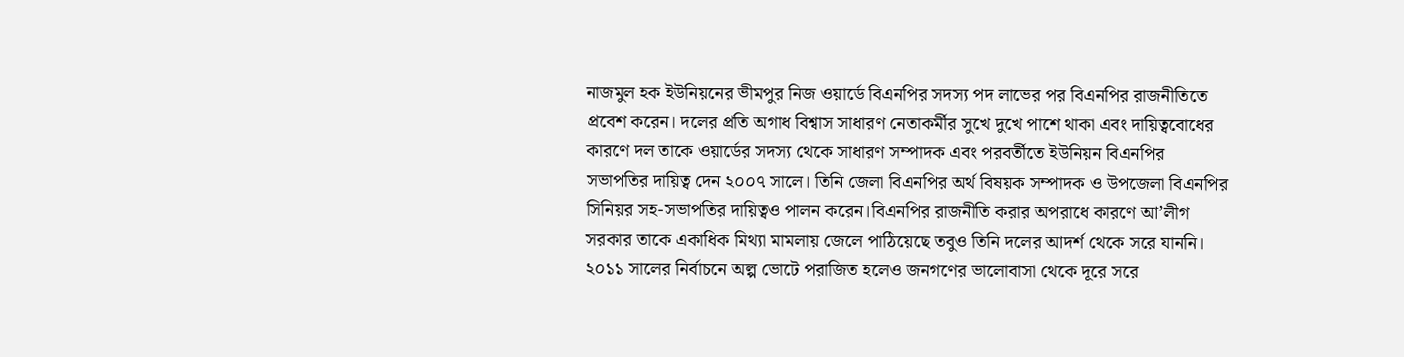নাজমুল হক ইউনিয়নের ভীমপুর নিজ ওয়ার্ডে বিএনপির সদস্য পদ লাভের পর বিএনপির রাজনীতিতে প্রবেশ করেন। দলের প্রতি অগাধ বিশ্বাস সাধারণ নেতাকর্মীর সুখে দুখে পাশে থাকা এবং দায়িত্ববোধের কারণে দল তাকে ওয়ার্ডের সদস্য থেকে সাধারণ সম্পাদক এবং পরবর্তীতে ইউনিয়ন বিএনপির সভাপতির দায়িত্ব দেন ২০০৭ সালে। তিনি জেলা বিএনপির অর্থ বিষয়ক সম্পাদক ও উপজেলা বিএনপির সিনিয়র সহ-সভাপতির দায়িত্বও পালন করেন।বিএনপির রাজনীতি করার অপরাধে কারণে আ’লীগ সরকার তাকে একাধিক মিথ্যা মামলায় জেলে পাঠিয়েছে তবুও তিনি দলের আদর্শ থেকে সরে যাননি।
২০১১ সালের নির্বাচনে অল্প ভোটে পরাজিত হলেও জনগণের ভালোবাসা থেকে দূরে সরে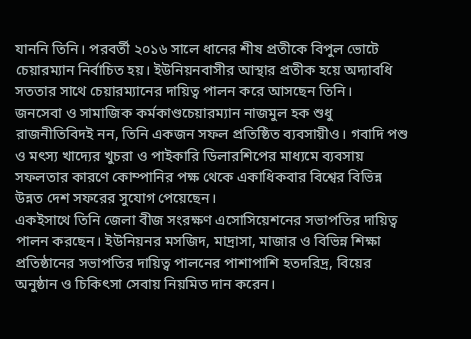যাননি তিনি। পরবর্তী ২০১৬ সালে ধানের শীষ প্রতীকে বিপুল ভোটে চেয়ারম্যান নির্বাচিত হয়। ইউনিয়নবাসীর আস্থার প্রতীক হয়ে অদ্যাবধি সততার সাথে চেয়ারম্যানের দায়িত্ব পালন করে আসছেন তিনি।
জনসেবা ও সামাজিক কর্মকাণ্ডচেয়ারম্যান নাজমুল হক শুধু রাজনীতিবিদই নন, তিনি একজন সফল প্রতিষ্ঠিত ব্যবসায়ীও। গবাদি পশু ও মৎস্য খাদ্যের খুচরা ও পাইকারি ডিলারশিপের মাধ্যমে ব্যবসায় সফলতার কারণে কোম্পানির পক্ষ থেকে একাধিকবার বিশ্বের বিভিন্ন উন্নত দেশ সফরের সুযোগ পেয়েছেন।
একইসাথে তিনি জেলা বীজ সংরক্ষণ এসোসিয়েশনের সভাপতির দায়িত্ব পালন করছেন। ইউনিয়নর মসজিদ, মাদ্রাসা, মাজার ও বিভিন্ন শিক্ষা প্রতিষ্ঠানের সভাপতির দায়িত্ব পালনের পাশাপাশি হতদরিদ্র, বিয়ের অনুষ্ঠান ও চিকিৎসা সেবায় নিয়মিত দান করেন।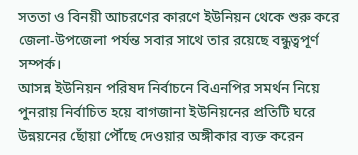সততা ও বিনয়ী আচরণের কারণে ইউনিয়ন থেকে শুরু করে জেলা-উপজেলা পর্যন্ত সবার সাথে তার রয়েছে বন্ধুত্বপূর্ণ সম্পর্ক।
আসন্ন ইউনিয়ন পরিষদ নির্বাচনে বিএনপির সমর্থন নিয়ে পুনরায় নির্বাচিত হয়ে বাগজানা ইউনিয়নের প্রতিটি ঘরে উন্নয়নের ছোঁয়া পৌঁছে দেওয়ার অঙ্গীকার ব্যক্ত করেন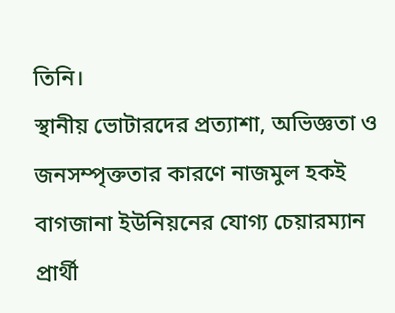তিনি।
স্থানীয় ভোটারদের প্রত্যাশা, অভিজ্ঞতা ও জনসম্পৃক্ততার কারণে নাজমুল হকই বাগজানা ইউনিয়নের যোগ্য চেয়ারম্যান প্রার্থী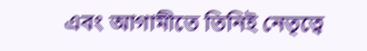এবং আগামীতে তিনিই নেতৃত্বে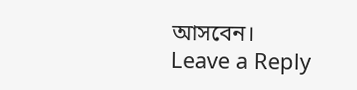আসবেন।
Leave a Reply